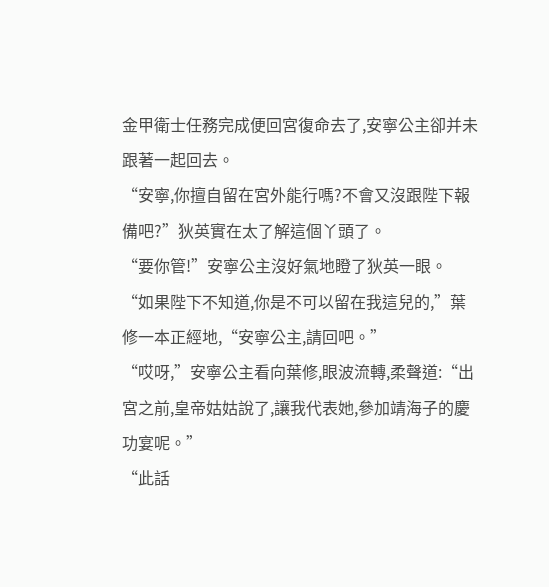金甲衛士任務完成便回宮復命去了,安寧公主卻并未跟著一起回去。
“安寧,你擅自留在宮外能行嗎?不會又沒跟陛下報備吧?”狄英實在太了解這個丫頭了。
“要你管!”安寧公主沒好氣地瞪了狄英一眼。
“如果陛下不知道,你是不可以留在我這兒的,”葉修一本正經地,“安寧公主,請回吧。”
“哎呀,”安寧公主看向葉修,眼波流轉,柔聲道:“出宮之前,皇帝姑姑說了,讓我代表她,參加靖海子的慶功宴呢。”
“此話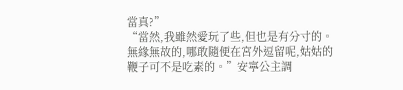當真?”
“當然,我雖然愛玩了些,但也是有分寸的。無緣無故的,哪敢隨便在宮外逗留呢,姑姑的鞭子可不是吃素的。”安寧公主調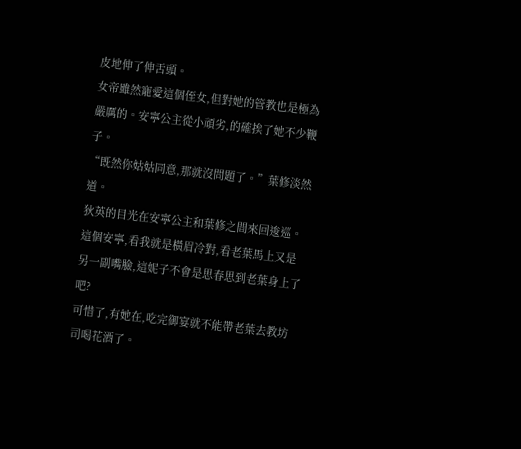皮地伸了伸舌頭。
女帝雖然寵愛這個侄女,但對她的管教也是極為嚴厲的。安寧公主從小頑劣,的確挨了她不少鞭子。
“既然你姑姑同意,那就沒問題了。”葉修淡然道。
狄英的目光在安寧公主和葉修之間來回逡巡。
這個安寧,看我就是橫眉冷對,看老葉馬上又是另一副嘴臉,這妮子不會是思春思到老葉身上了吧?
可惜了,有她在,吃完御宴就不能帶老葉去教坊司喝花酒了。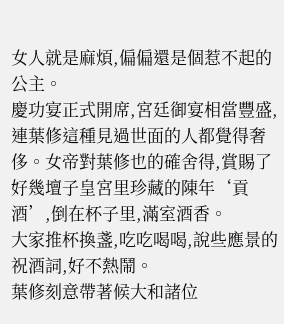女人就是麻煩,偏偏還是個惹不起的公主。
慶功宴正式開席,宮廷御宴相當豐盛,連葉修這種見過世面的人都覺得奢侈。女帝對葉修也的確舍得,賞賜了好幾壇子皇宮里珍藏的陳年‘貢酒’,倒在杯子里,滿室酒香。
大家推杯換盞,吃吃喝喝,說些應景的祝酒詞,好不熱鬧。
葉修刻意帶著候大和諸位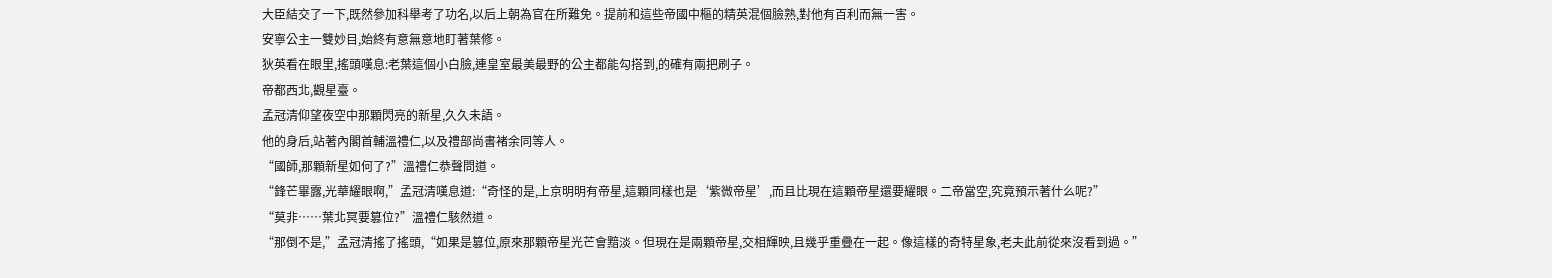大臣結交了一下,既然參加科舉考了功名,以后上朝為官在所難免。提前和這些帝國中樞的精英混個臉熟,對他有百利而無一害。
安寧公主一雙妙目,始終有意無意地盯著葉修。
狄英看在眼里,搖頭嘆息:老葉這個小白臉,連皇室最美最野的公主都能勾搭到,的確有兩把刷子。
帝都西北,觀星臺。
孟冠清仰望夜空中那顆閃亮的新星,久久未語。
他的身后,站著內閣首輔溫禮仁,以及禮部尚書褚余同等人。
“國師,那顆新星如何了?”溫禮仁恭聲問道。
“鋒芒畢露,光華耀眼啊,”孟冠清嘆息道:“奇怪的是,上京明明有帝星,這顆同樣也是‘紫微帝星’,而且比現在這顆帝星還要耀眼。二帝當空,究竟預示著什么呢?”
“莫非……葉北冥要篡位?”溫禮仁駭然道。
“那倒不是,”孟冠清搖了搖頭,“如果是篡位,原來那顆帝星光芒會黯淡。但現在是兩顆帝星,交相輝映,且幾乎重疊在一起。像這樣的奇特星象,老夫此前從來沒看到過。”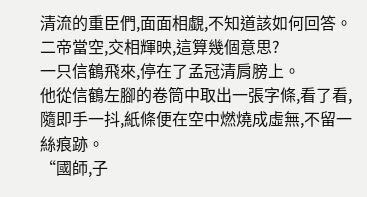清流的重臣們,面面相覷,不知道該如何回答。
二帝當空,交相輝映,這算幾個意思?
一只信鶴飛來,停在了孟冠清肩膀上。
他從信鶴左腳的卷筒中取出一張字條,看了看,隨即手一抖,紙條便在空中燃燒成虛無,不留一絲痕跡。
“國師,子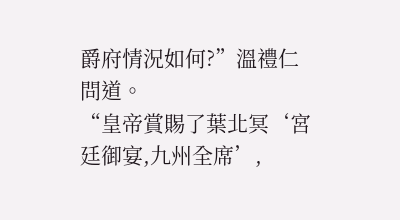爵府情況如何?”溫禮仁問道。
“皇帝賞賜了葉北冥‘宮廷御宴,九州全席’,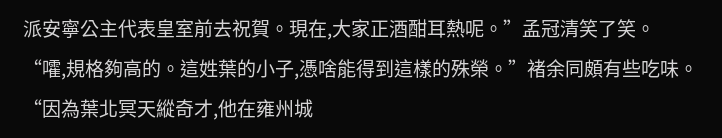派安寧公主代表皇室前去祝賀。現在,大家正酒酣耳熱呢。”孟冠清笑了笑。
“嚯,規格夠高的。這姓葉的小子,憑啥能得到這樣的殊榮。”褚余同頗有些吃味。
“因為葉北冥天縱奇才,他在雍州城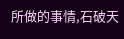所做的事情,石破天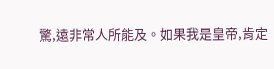驚,遠非常人所能及。如果我是皇帝,肯定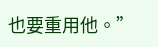也要重用他。”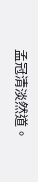孟冠清淡然道。